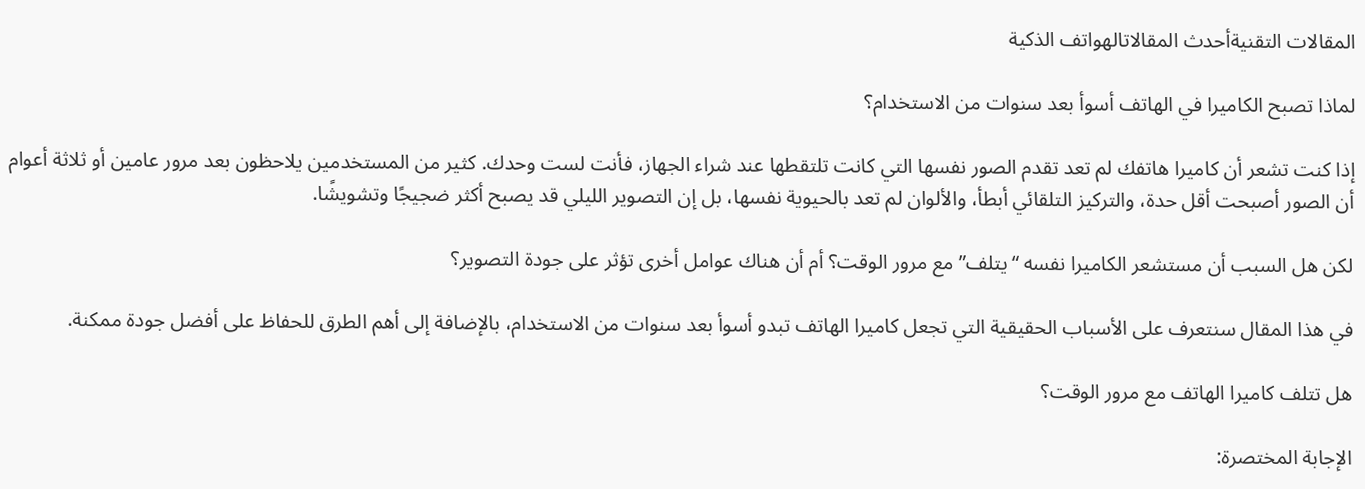المقالات التقنيةأحدث المقالاتالهواتف الذكية

لماذا تصبح الكاميرا في الهاتف أسوأ بعد سنوات من الاستخدام؟

إذا كنت تشعر أن كاميرا هاتفك لم تعد تقدم الصور نفسها التي كانت تلتقطها عند شراء الجهاز، فأنت لست وحدك. كثير من المستخدمين يلاحظون بعد مرور عامين أو ثلاثة أعوام أن الصور أصبحت أقل حدة، والتركيز التلقائي أبطأ، والألوان لم تعد بالحيوية نفسها، بل إن التصوير الليلي قد يصبح أكثر ضجيجًا وتشويشًا.

لكن هل السبب أن مستشعر الكاميرا نفسه “يتلف” مع مرور الوقت؟ أم أن هناك عوامل أخرى تؤثر على جودة التصوير؟

في هذا المقال سنتعرف على الأسباب الحقيقية التي تجعل كاميرا الهاتف تبدو أسوأ بعد سنوات من الاستخدام، بالإضافة إلى أهم الطرق للحفاظ على أفضل جودة ممكنة.

هل تتلف كاميرا الهاتف مع مرور الوقت؟

الإجابة المختصرة: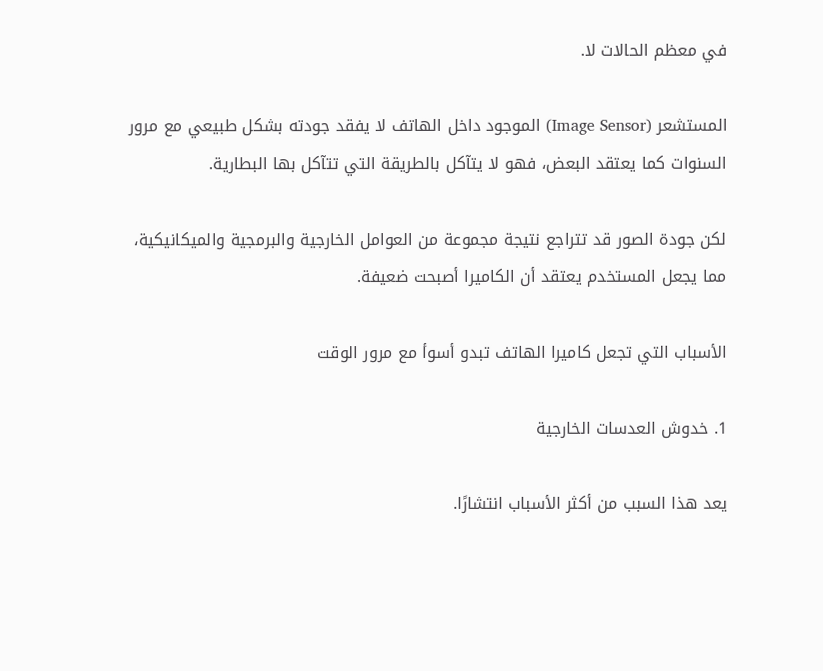في معظم الحالات لا.

المستشعر (Image Sensor) الموجود داخل الهاتف لا يفقد جودته بشكل طبيعي مع مرور السنوات كما يعتقد البعض، فهو لا يتآكل بالطريقة التي تتآكل بها البطارية.

لكن جودة الصور قد تتراجع نتيجة مجموعة من العوامل الخارجية والبرمجية والميكانيكية، مما يجعل المستخدم يعتقد أن الكاميرا أصبحت ضعيفة.

الأسباب التي تجعل كاميرا الهاتف تبدو أسوأ مع مرور الوقت

1. خدوش العدسات الخارجية

يعد هذا السبب من أكثر الأسباب انتشارًا.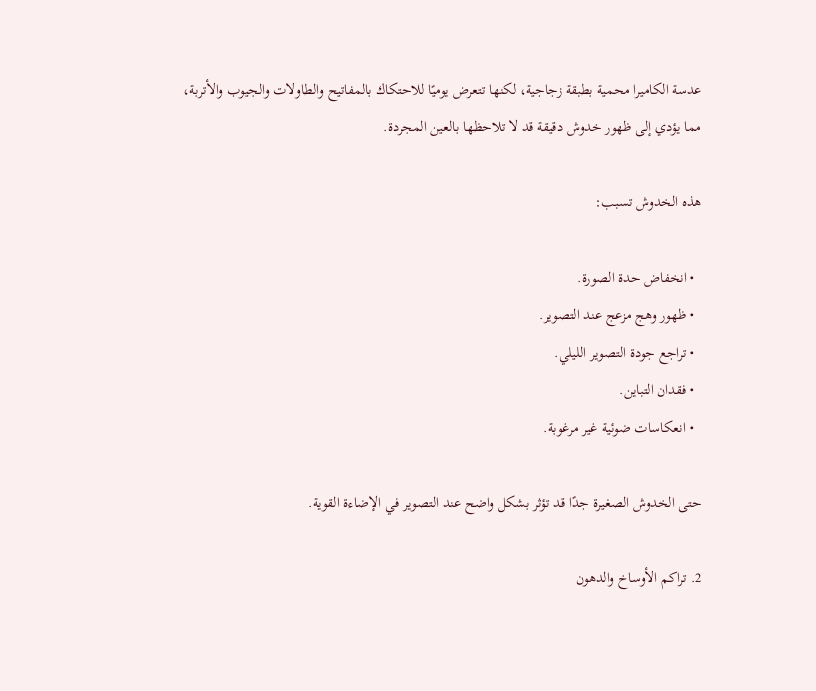عدسة الكاميرا محمية بطبقة زجاجية، لكنها تتعرض يوميًا للاحتكاك بالمفاتيح والطاولات والجيوب والأتربة، مما يؤدي إلى ظهور خدوش دقيقة قد لا تلاحظها بالعين المجردة.

هذه الخدوش تسبب:

  • انخفاض حدة الصورة.
  • ظهور وهج مزعج عند التصوير.
  • تراجع جودة التصوير الليلي.
  • فقدان التباين.
  • انعكاسات ضوئية غير مرغوبة.

حتى الخدوش الصغيرة جدًا قد تؤثر بشكل واضح عند التصوير في الإضاءة القوية.

2. تراكم الأوساخ والدهون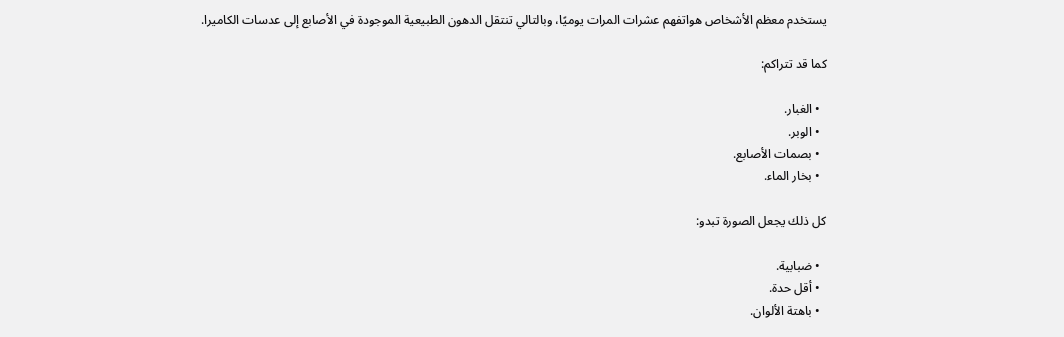يستخدم معظم الأشخاص هواتفهم عشرات المرات يوميًا، وبالتالي تنتقل الدهون الطبيعية الموجودة في الأصابع إلى عدسات الكاميرا.

كما قد تتراكم:

  • الغبار.
  • الوبر.
  • بصمات الأصابع.
  • بخار الماء.

كل ذلك يجعل الصورة تبدو:

  • ضبابية.
  • أقل حدة.
  • باهتة الألوان.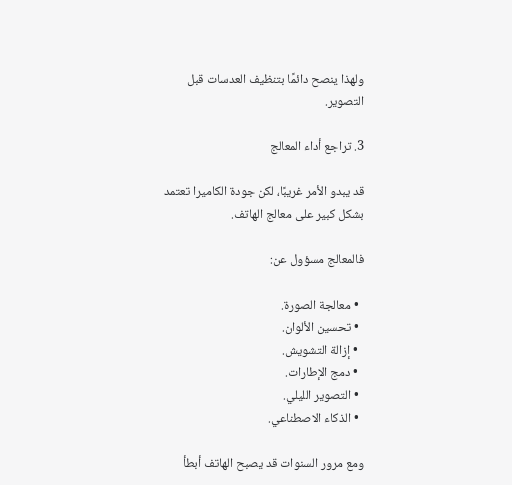ولهذا ينصح دائمًا بتنظيف العدسات قبل التصوير.

3. تراجع أداء المعالج

قد يبدو الأمر غريبًا، لكن جودة الكاميرا تعتمد بشكل كبير على معالج الهاتف.

فالمعالج مسؤول عن:

  • معالجة الصورة.
  • تحسين الألوان.
  • إزالة التشويش.
  • دمج الإطارات.
  • التصوير الليلي.
  • الذكاء الاصطناعي.

ومع مرور السنوات قد يصبح الهاتف أبطأ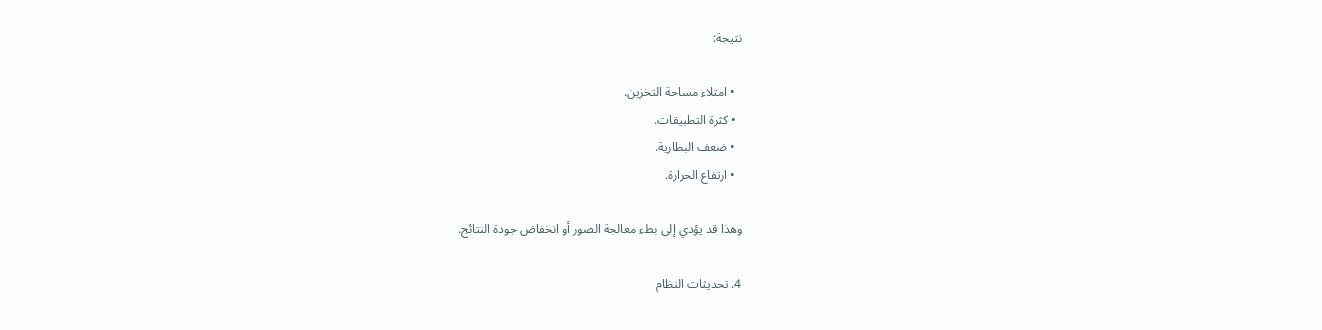نتيجة:

  • امتلاء مساحة التخزين.
  • كثرة التطبيقات.
  • ضعف البطارية.
  • ارتفاع الحرارة.

وهذا قد يؤدي إلى بطء معالجة الصور أو انخفاض جودة النتائج.

4. تحديثات النظام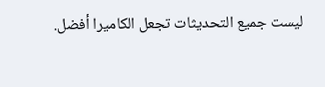ليست جميع التحديثات تجعل الكاميرا أفضل.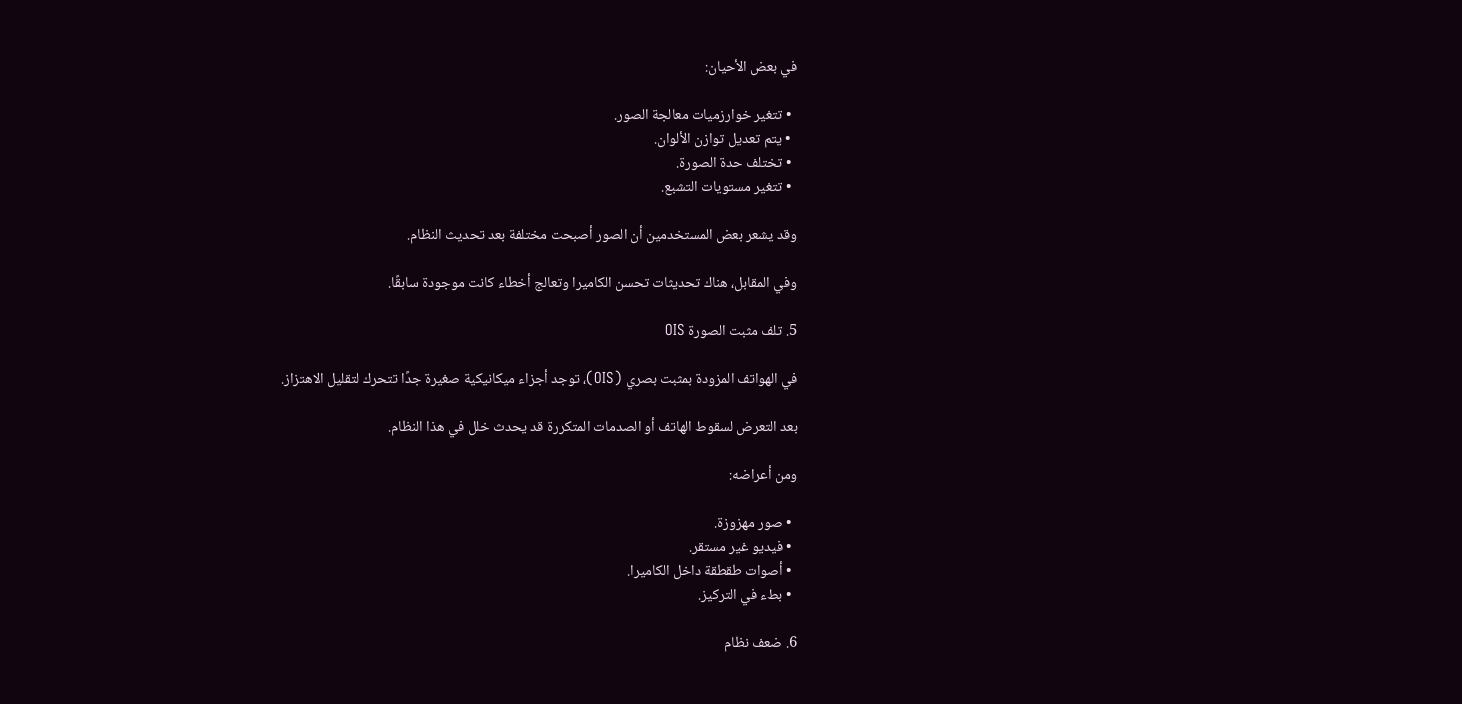في بعض الأحيان:

  • تتغير خوارزميات معالجة الصور.
  • يتم تعديل توازن الألوان.
  • تختلف حدة الصورة.
  • تتغير مستويات التشبع.

وقد يشعر بعض المستخدمين أن الصور أصبحت مختلفة بعد تحديث النظام.

وفي المقابل، هناك تحديثات تحسن الكاميرا وتعالج أخطاء كانت موجودة سابقًا.

5. تلف مثبت الصورة OIS

في الهواتف المزودة بمثبت بصري (OIS)، توجد أجزاء ميكانيكية صغيرة جدًا تتحرك لتقليل الاهتزاز.

بعد التعرض لسقوط الهاتف أو الصدمات المتكررة قد يحدث خلل في هذا النظام.

ومن أعراضه:

  • صور مهزوزة.
  • فيديو غير مستقر.
  • أصوات طقطقة داخل الكاميرا.
  • بطء في التركيز.

6. ضعف نظام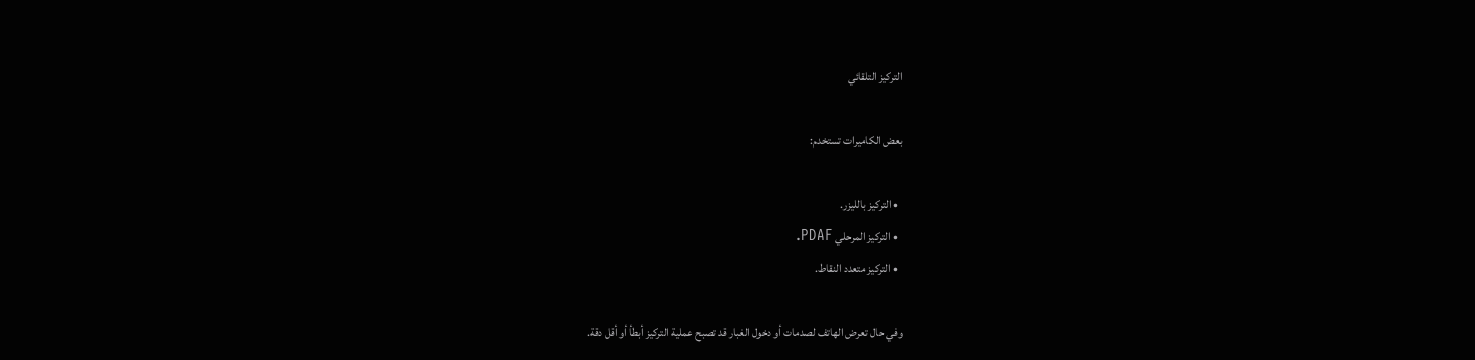التركيز التلقائي

بعض الكاميرات تستخدم:

  • التركيز بالليزر.
  • التركيز المرحلي PDAF.
  • التركيز متعدد النقاط.

وفي حال تعرض الهاتف لصدمات أو دخول الغبار قد تصبح عملية التركيز أبطأ أو أقل دقة.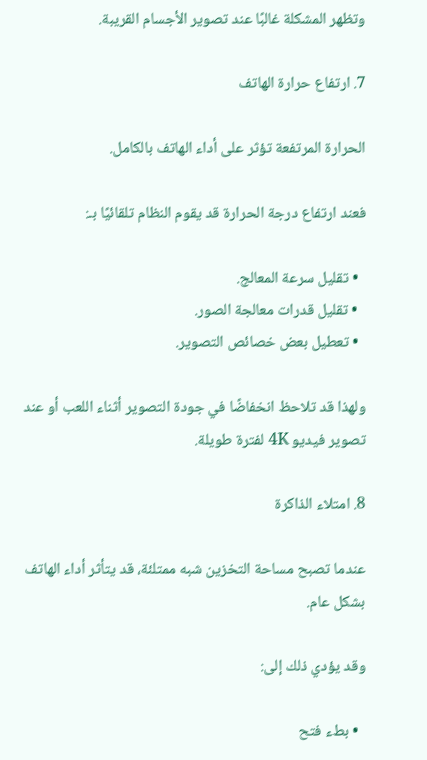وتظهر المشكلة غالبًا عند تصوير الأجسام القريبة.

7. ارتفاع حرارة الهاتف

الحرارة المرتفعة تؤثر على أداء الهاتف بالكامل.

فعند ارتفاع درجة الحرارة قد يقوم النظام تلقائيًا بـ:

  • تقليل سرعة المعالج.
  • تقليل قدرات معالجة الصور.
  • تعطيل بعض خصائص التصوير.

ولهذا قد تلاحظ انخفاضًا في جودة التصوير أثناء اللعب أو عند تصوير فيديو 4K لفترة طويلة.

8. امتلاء الذاكرة

عندما تصبح مساحة التخزين شبه ممتلئة، قد يتأثر أداء الهاتف بشكل عام.

وقد يؤدي ذلك إلى:

  • بطء فتح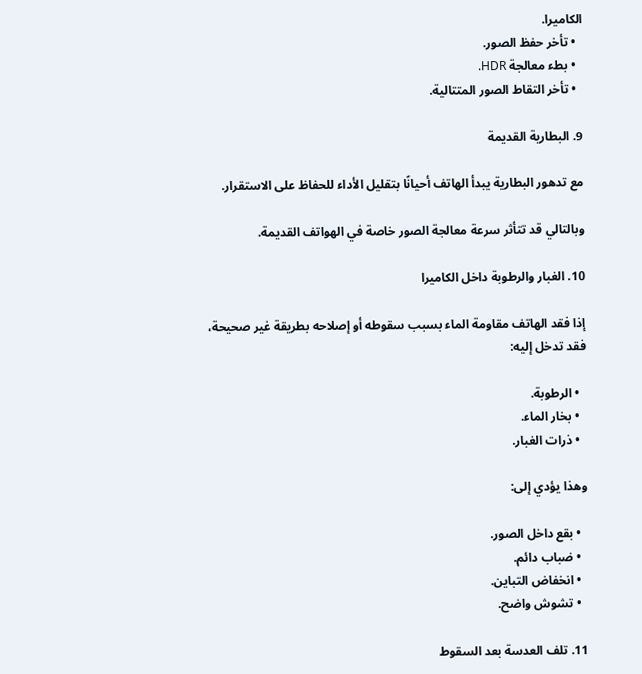الكاميرا.
  • تأخر حفظ الصور.
  • بطء معالجة HDR.
  • تأخر التقاط الصور المتتالية.

9. البطارية القديمة

مع تدهور البطارية يبدأ الهاتف أحيانًا بتقليل الأداء للحفاظ على الاستقرار.

وبالتالي قد تتأثر سرعة معالجة الصور خاصة في الهواتف القديمة.

10. الغبار والرطوبة داخل الكاميرا

إذا فقد الهاتف مقاومة الماء بسبب سقوطه أو إصلاحه بطريقة غير صحيحة، فقد تدخل إليه:

  • الرطوبة.
  • بخار الماء.
  • ذرات الغبار.

وهذا يؤدي إلى:

  • بقع داخل الصور.
  • ضباب دائم.
  • انخفاض التباين.
  • تشوش واضح.

11. تلف العدسة بعد السقوط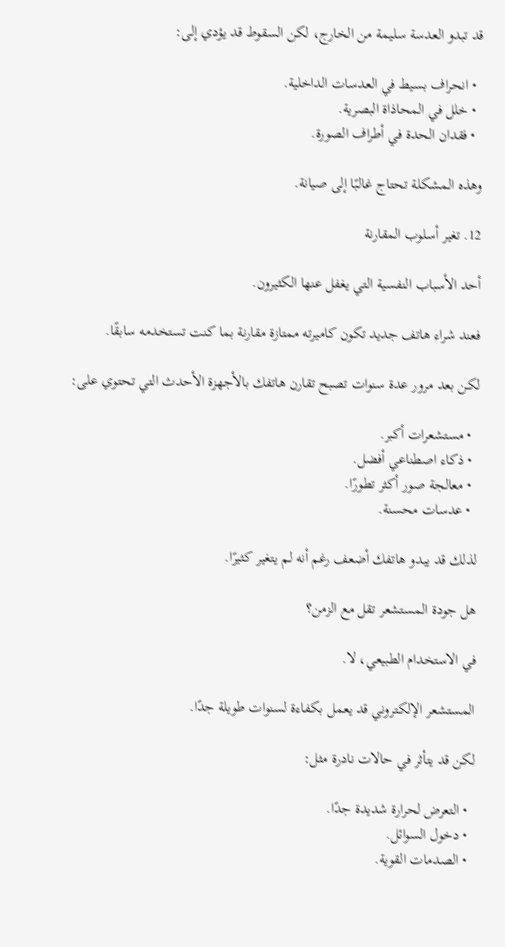قد تبدو العدسة سليمة من الخارج، لكن السقوط قد يؤدي إلى:

  • انحراف بسيط في العدسات الداخلية.
  • خلل في المحاذاة البصرية.
  • فقدان الحدة في أطراف الصورة.

وهذه المشكلة تحتاج غالبًا إلى صيانة.

12. تغير أسلوب المقارنة

أحد الأسباب النفسية التي يغفل عنها الكثيرون.

فعند شراء هاتف جديد تكون كاميرته ممتازة مقارنة بما كنت تستخدمه سابقًا.

لكن بعد مرور عدة سنوات تصبح تقارن هاتفك بالأجهزة الأحدث التي تحتوي على:

  • مستشعرات أكبر.
  • ذكاء اصطناعي أفضل.
  • معالجة صور أكثر تطورًا.
  • عدسات محسنة.

لذلك قد يبدو هاتفك أضعف رغم أنه لم يتغير كثيرًا.

هل جودة المستشعر تقل مع الزمن؟

في الاستخدام الطبيعي، لا.

المستشعر الإلكتروني قد يعمل بكفاءة لسنوات طويلة جدًا.

لكن قد يتأثر في حالات نادرة مثل:

  • التعرض لحرارة شديدة جدًا.
  • دخول السوائل.
  • الصدمات القوية.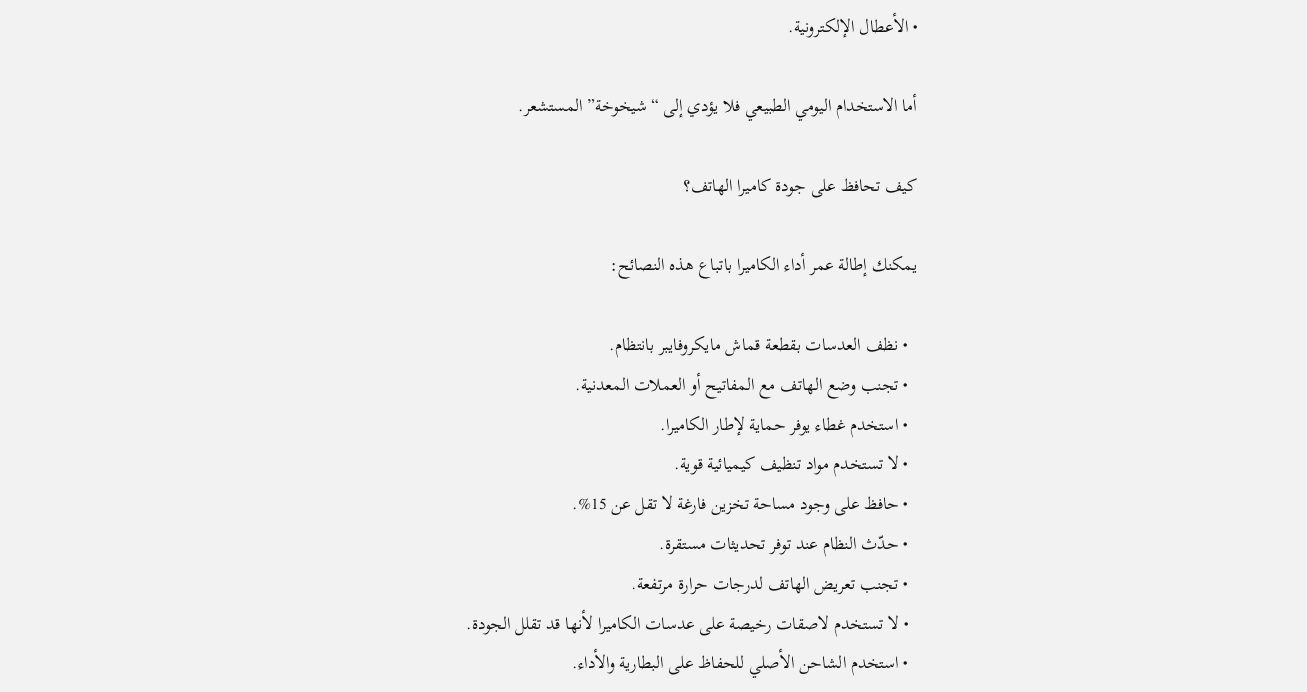• الأعطال الإلكترونية.

أما الاستخدام اليومي الطبيعي فلا يؤدي إلى “شيخوخة” المستشعر.

كيف تحافظ على جودة كاميرا الهاتف؟

يمكنك إطالة عمر أداء الكاميرا باتباع هذه النصائح:

  • نظف العدسات بقطعة قماش مايكروفايبر بانتظام.
  • تجنب وضع الهاتف مع المفاتيح أو العملات المعدنية.
  • استخدم غطاء يوفر حماية لإطار الكاميرا.
  • لا تستخدم مواد تنظيف كيميائية قوية.
  • حافظ على وجود مساحة تخزين فارغة لا تقل عن 15%.
  • حدّث النظام عند توفر تحديثات مستقرة.
  • تجنب تعريض الهاتف لدرجات حرارة مرتفعة.
  • لا تستخدم لاصقات رخيصة على عدسات الكاميرا لأنها قد تقلل الجودة.
  • استخدم الشاحن الأصلي للحفاظ على البطارية والأداء.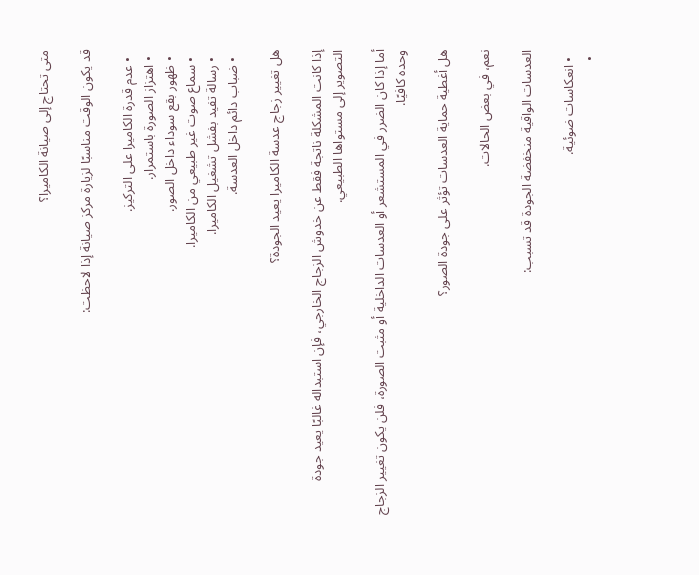متى تحتاج إلى صيانة الكاميرا؟

قد يكون الوقت مناسبًا لزيارة مركز صيانة إذا لاحظت:

  • عدم قدرة الكاميرا على التركيز.
  • اهتزاز الصورة باستمرار.
  • ظهور بقع سوداء داخل الصور.
  • سماع صوت غير طبيعي من الكاميرا.
  • رسالة تفيد بفشل تشغيل الكاميرا.
  • ضباب دائم داخل العدسة.

هل تغيير زجاج عدسة الكاميرا يعيد الجودة؟

إذا كانت المشكلة ناتجة فقط عن خدوش الزجاج الخارجي، فإن استبداله غالبًا يعيد جودة التصوير إلى مستواها الطبيعي.

أما إذا كان الضرر في المستشعر أو العدسات الداخلية أو مثبت الصورة، فلن يكون تغيير الزجاج وحده كافيًا.

هل أغطية حماية العدسات تؤثر على جودة الصور؟

نعم، في بعض الحالات.

العدسات الواقية منخفضة الجودة قد تسبب:

  • انعكاسات ضوئية.
  •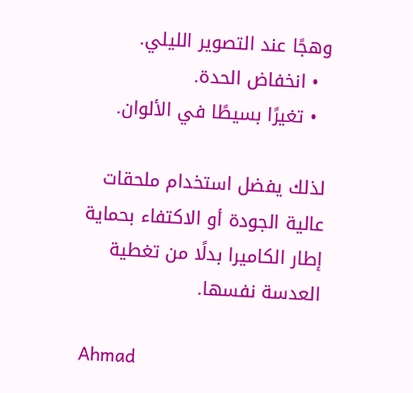وهجًا عند التصوير الليلي.
  • انخفاض الحدة.
  • تغيرًا بسيطًا في الألوان.

لذلك يفضل استخدام ملحقات عالية الجودة أو الاكتفاء بحماية إطار الكاميرا بدلًا من تغطية العدسة نفسها.

Ahmad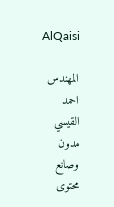AlQaisi

المهندس احمد القيسي مدون وصانع محتوى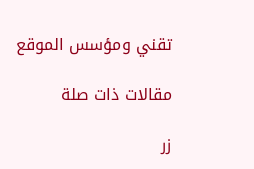تقني ومؤسس الموقع

مقالات ذات صلة

زر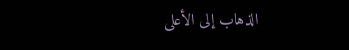الذهاب إلى الأعلى